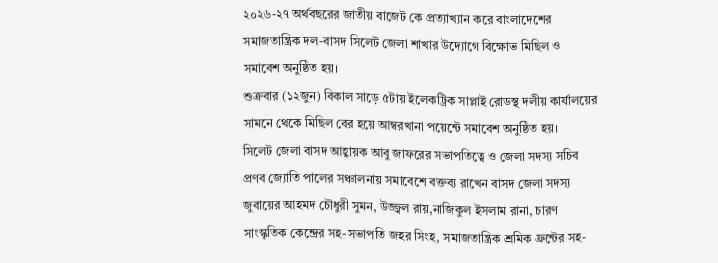২০২৬-২৭ অর্থবছরের জাতীয় বাজেট কে প্রত্যাখ্যান করে বাংলাদেশের সমাজতান্ত্রিক দল-বাসদ সিলেট জেলা শাখার উদ্যোগে বিক্ষোভ মিছিল ও সমাবেশ অনুষ্ঠিত হয়।
শুক্রবার (১২জুন) বিকাল সাড়ে ৫টায় ইলেকট্রিক সাপ্লাই রোডস্থ দলীয় কার্যালয়ের সামনে থেকে মিছিল বের হয়ে আম্বরখানা পয়েন্টে সমাবেশ অনুষ্ঠিত হয়।
সিলেট জেলা বাসদ আহ্বায়ক আবু জাফরের সভাপতিত্বে ও জেলা সদস্য সচিব প্রণব জ্যোতি পালের সঞ্চালনায় সমাবেশে বক্তব্য রাখেন বাসদ জেলা সদস্য জুবায়ের আহমদ চৌধুরী সুমন, উজ্জ্বল রায়,নাজিকুল ইসলাম রানা, চারণ সাংস্কৃতিক কেন্দ্রের সহ-সভাপতি জহর সিংহ, সমাজতান্ত্রিক শ্রমিক ফ্রন্টের সহ-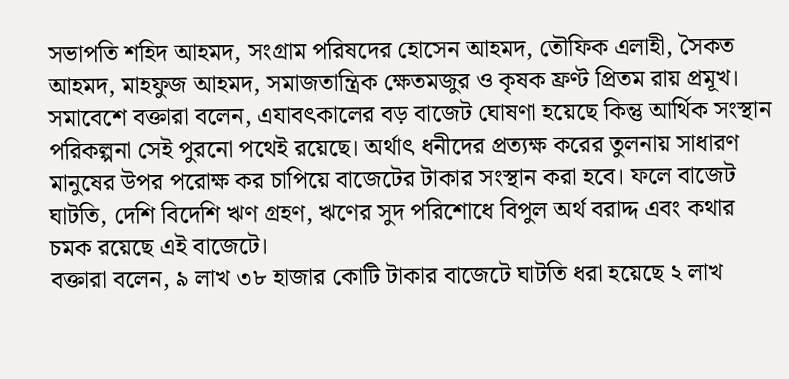সভাপতি শহিদ আহমদ, সংগ্রাম পরিষদের হোসেন আহমদ, তৌফিক এলাহী, সৈকত আহমদ, মাহফুজ আহমদ, সমাজতান্ত্রিক ক্ষেতমজুর ও কৃষক ফ্রণ্ট প্রিতম রায় প্রমূখ।
সমাবেশে বক্তারা বলেন, এযাবৎকালের বড় বাজেট ঘোষণা হয়েছে কিন্তু আর্থিক সংস্থান পরিকল্পনা সেই পুরনো পথেই রয়েছে। অর্থাৎ ধনীদের প্রত্যক্ষ করের তুলনায় সাধারণ মানুষের উপর পরোক্ষ কর চাপিয়ে বাজেটের টাকার সংস্থান করা হবে। ফলে বাজেট ঘাটতি, দেশি বিদেশি ঋণ গ্রহণ, ঋণের সুদ পরিশোধে বিপুল অর্থ বরাদ্দ এবং কথার চমক রয়েছে এই বাজেটে।
বক্তারা বলেন, ৯ লাখ ৩৮ হাজার কোটি টাকার বাজেটে ঘাটতি ধরা হয়েছে ২ লাখ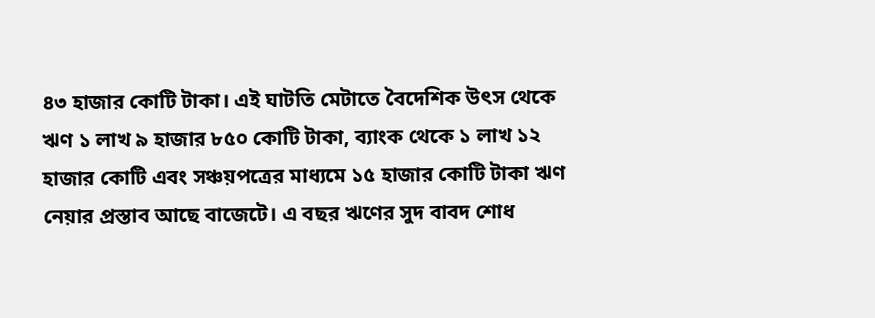৪৩ হাজার কোটি টাকা। এই ঘাটতি মেটাতে বৈদেশিক উৎস থেকে ঋণ ১ লাখ ৯ হাজার ৮৫০ কোটি টাকা, ব্যাংক থেকে ১ লাখ ১২ হাজার কোটি এবং সঞ্চয়পত্রের মাধ্যমে ১৫ হাজার কোটি টাকা ঋণ নেয়ার প্রস্তাব আছে বাজেটে। এ বছর ঋণের সুদ বাবদ শোধ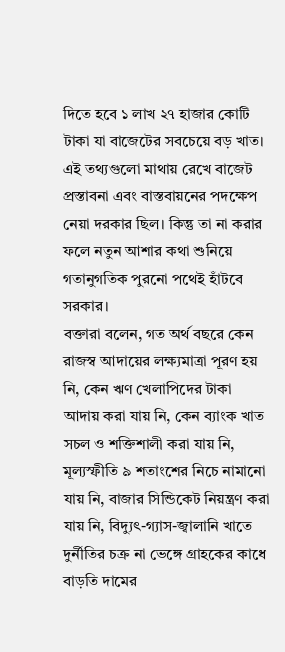দিতে হবে ১ লাখ ২৭ হাজার কোটি টাকা যা বাজেটের সবচেয়ে বড় খাত। এই তথ্যগুলো মাথায় রেখে বাজেট প্রস্তাবনা এবং বাস্তবায়নের পদক্ষেপ নেয়া দরকার ছিল। কিন্তু তা না করার ফলে নতুন আশার কথা শুনিয়ে গতানুগতিক পুরনো পথেই হাঁটবে সরকার।
বক্তারা বলেন, গত অর্থ বছরে কেন রাজস্ব আদায়ের লক্ষ্যমাত্রা পূরণ হয় নি, কেন ঋণ খেলাপিদের টাকা আদায় করা যায় নি, কেন ব্যাংক খাত সচল ও শক্তিশালী করা যায় নি, মূল্যস্ফীতি ৯ শতাংশের নিচে নামানো যায় নি, বাজার সিন্ডিকেট নিয়ন্ত্রণ করা যায় নি, বিদ্যুৎ-গ্যাস-জ্বালানি খাতে দুর্নীতির চক্র না ভেঙ্গে গ্রাহকের কাধে বাড়তি দামের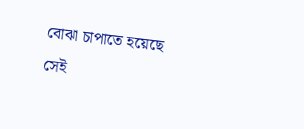বোঝা চাপাতে হয়েছে সেই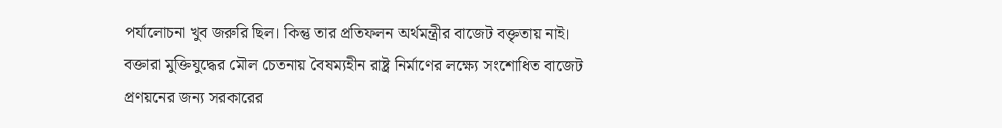পর্যালোচনা খুব জরুরি ছিল। কিন্তু তার প্রতিফলন অর্থমন্ত্রীর বাজেট বক্তৃতায় নাই।
বক্তারা মুক্তিযুদ্ধের মৌল চেতনায় বৈষম্যহীন রাষ্ট্র নির্মাণের লক্ষ্যে সংশোধিত বাজেট প্রণয়নের জন্য সরকারের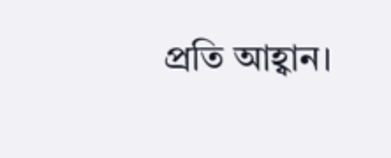প্রতি আহ্বান।